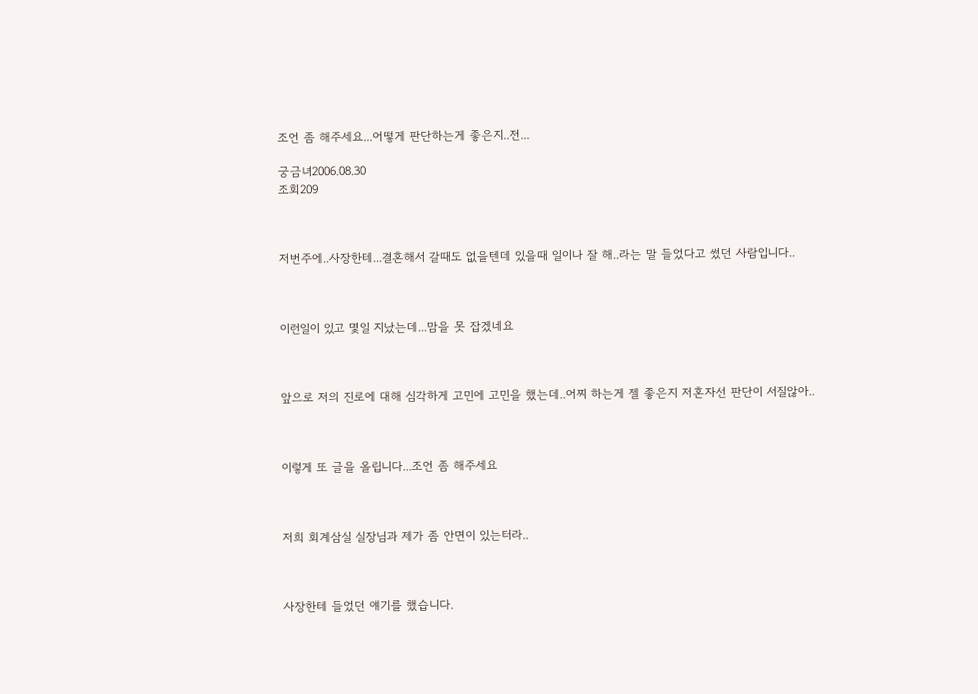조언 좀 해주세요...어떻게 판단하는게 좋은지..전...

궁금녀2006.08.30
조회209



저번주에..사장한테...결혼해서 갈때도 없을텐데 있을때 일이나 잘 해..라는 말 들었다고 썼던 사람입니다..



이런일이 있고 몇일 지났는데...맘을 못 잡겠네요



앞으로 저의 진로에 대해 심각하게 고민에 고민을 했는데..어찌 하는게 젤 좋은지 저혼자선 판단이 서질않아..



이렇게 또 글을 올립니다...조언 좀 해주세요



저희 회계삼실 실장님과 제가 좀 안면이 있는터라..



사장한테 들었던 얘기를 했습니다.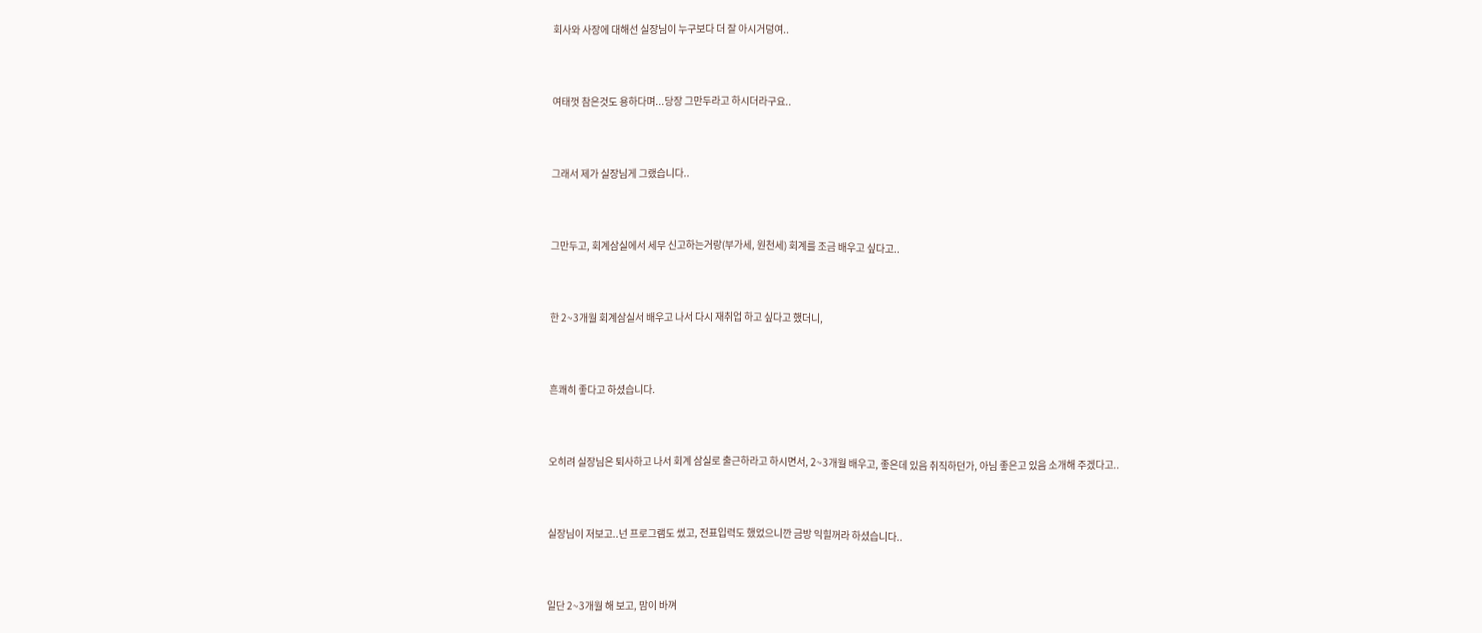회사와 사장에 대해선 실장님이 누구보다 더 잘 아시거덩여..



여태껏 참은것도 용하다며...당장 그만두라고 하시더라구요..



그래서 제가 실장님게 그랬습니다..



그만두고, 회계삼실에서 세무 신고하는거랑(부가세, 원천세) 회계를 조금 배우고 싶다고..



한 2~3개월 회계삼실서 배우고 나서 다시 재취업 하고 싶다고 했더니,



흔쾌히 좋다고 하셨습니다.



오히려 실장님은 퇴사하고 나서 회계 삼실로 출근하라고 하시면서, 2~3개월 배우고, 좋은데 있음 취직하던가, 아님 좋은고 있음 소개해 주겠다고..



실장님이 저보고..넌 프로그램도 썼고, 전표입력도 했었으니깐 금방 익힐꺼라 하셨습니다..



일단 2~3개월 해 보고, 맘이 바껴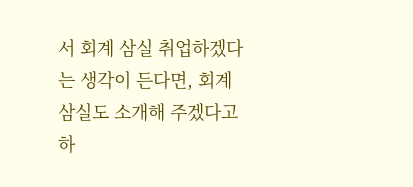서 회계 삼실 취업하겠다는 생각이 든다면, 회계 삼실도 소개해 주겠다고 하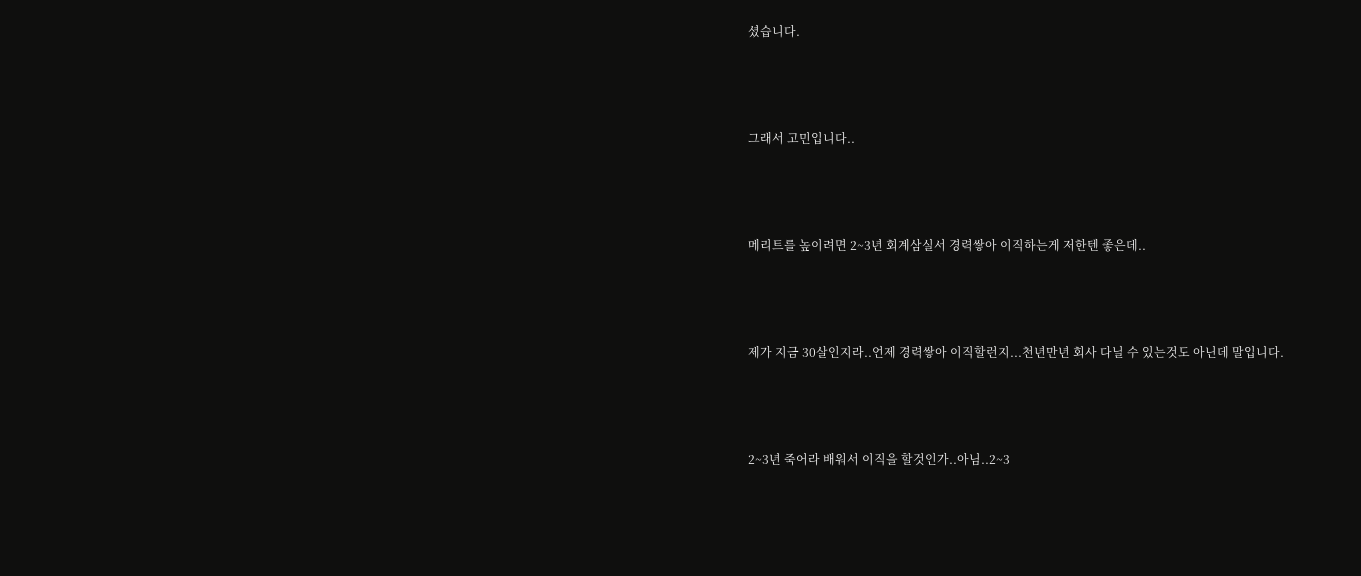셨습니다.



그래서 고민입니다..



메리트를 높이려면 2~3년 회계삼실서 경력쌓아 이직하는게 저한텐 좋은데..



제가 지금 30살인지라..언제 경력쌓아 이직할런지...천년만년 회사 다닐 수 있는것도 아닌데 말입니다.



2~3년 죽어라 배워서 이직을 할것인가..아님..2~3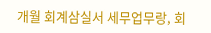개월 회계삼실서 세무업무랑, 회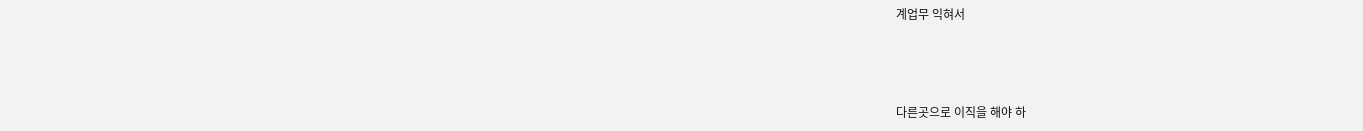계업무 익혀서



다른곳으로 이직을 해야 하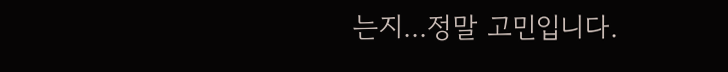는지...정말 고민입니다.